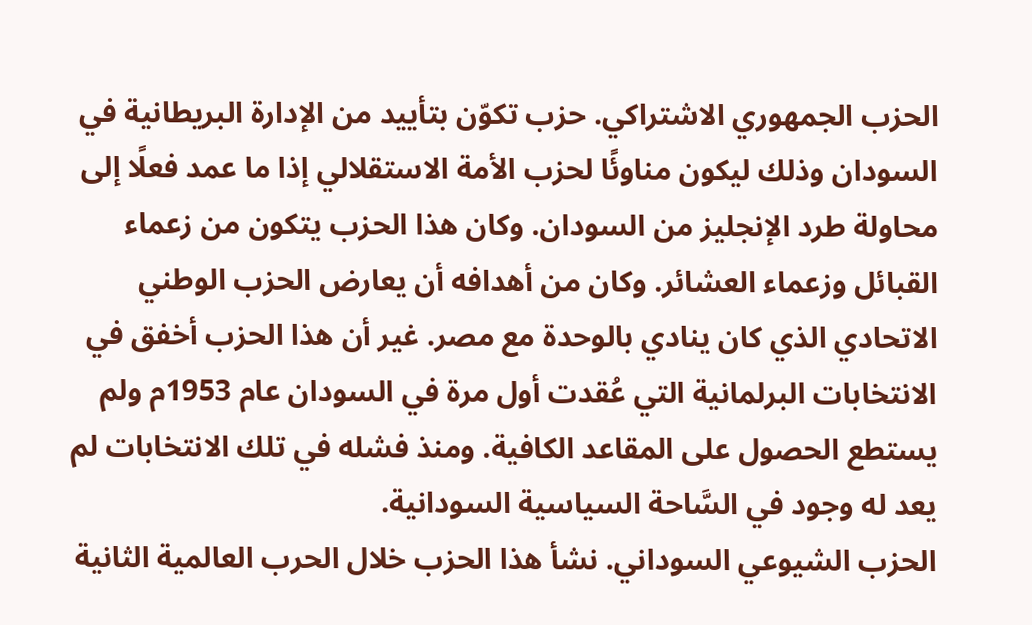الحزب الجمهوري الاشتراكي. حزب تكوّن بتأييد من الإدارة البريطانية في السودان وذلك ليكون مناوئًا لحزب الأمة الاستقلالي إذا ما عمد فعلًا إلى محاولة طرد الإنجليز من السودان. وكان هذا الحزب يتكون من زعماء القبائل وزعماء العشائر. وكان من أهدافه أن يعارض الحزب الوطني الاتحادي الذي كان ينادي بالوحدة مع مصر. غير أن هذا الحزب أخفق في الانتخابات البرلمانية التي عُقدت أول مرة في السودان عام 1953م ولم يستطع الحصول على المقاعد الكافية. ومنذ فشله في تلك الانتخابات لم يعد له وجود في السَّاحة السياسية السودانية.
الحزب الشيوعي السوداني. نشأ هذا الحزب خلال الحرب العالمية الثانية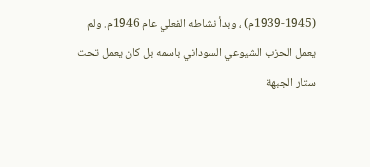(1939-1945م) ، وبدأ نشاطه الفعلي عام 1946م. ولم يعمل الحزب الشيوعي السوداني باسمه بل كان يعمل تحت ستار الجبهة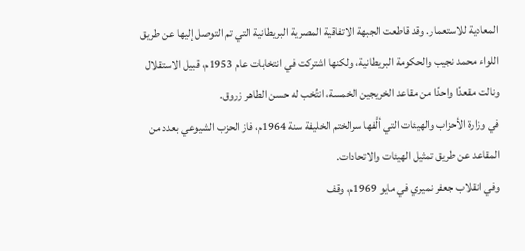المعادية للاستعمار. وقد قاطعت الجبهة الاتفاقية المصرية البريطانية التي تم التوصل إليها عن طريق اللواء محمد نجيب والحكومة البريطانية، ولكنها اشتركت في انتخابات عام 1953م، قبيل الاستقلال ونالت مقعدًا واحدًا من مقاعد الخريجين الخمسة، انتُخب له حسن الطاهر زروق.
في وزارة الأحزاب والهيئات التي ألَّفها سرالختم الخليفة سنة 1964م، فاز الحزب الشيوعي بعدد من المقاعد عن طريق تمثيل الهيئات والاتحادات.
وفي انقلاب جعفر نميري في مايو 1969م، وقف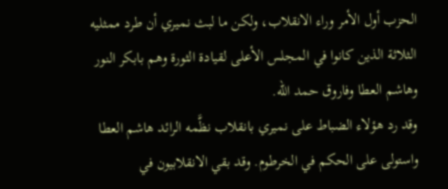الحزب أول الأمر وراء الانقلاب، ولكن ما لبث نميري أن طرد ممثليه الثلاثة الذين كانوا في المجلس الأعلى لقيادة الثورة وهم بابكر النور وهاشم العطا وفاروق حمد الله.
وقد رد هؤلاء الضباط على نميري بانقلاب نظَّمه الرائد هاشم العطا واستولى على الحكم في الخرطوم. وقد بقي الانقلابيون في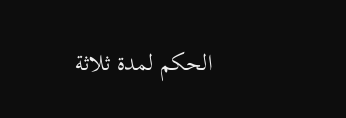الحكم لمدة ثلاثة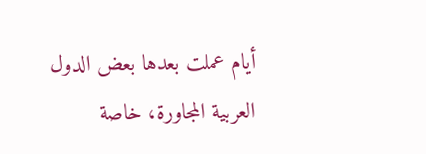أيام عملت بعدها بعض الدول العربية المجاورة، خاصة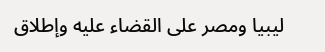ليبيا ومصر على القضاء عليه وإطلاق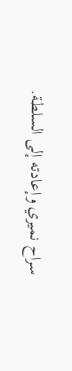سراح نميري وإعادته إلى السلطة.